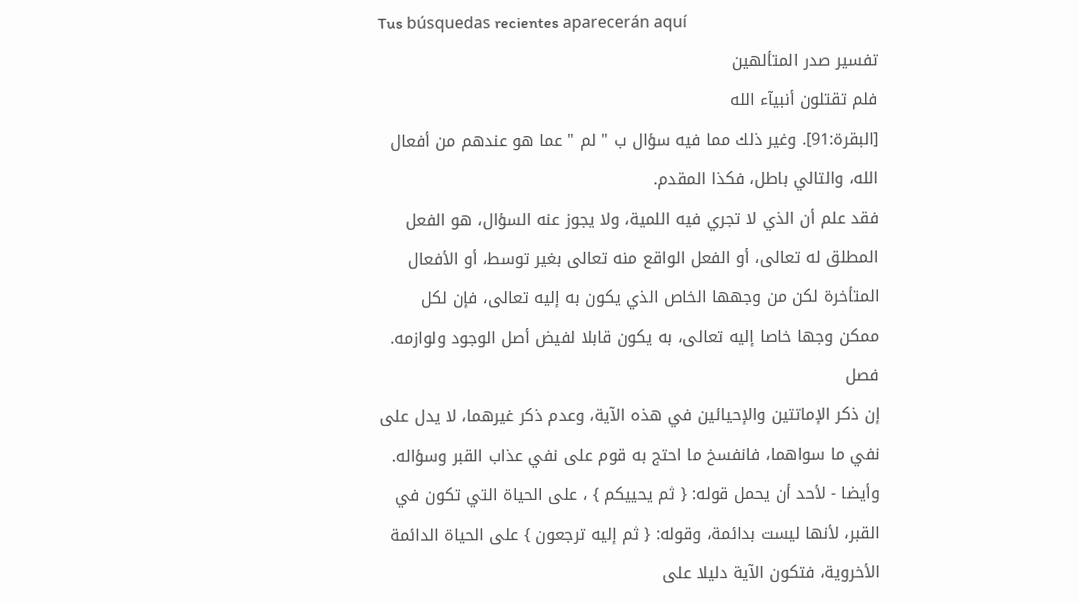Tus búsquedas recientes aparecerán aquí
تفسير صدر المتألهين
فلم تقتلون أنبيآء الله
[البقرة:91]. وغير ذلك مما فيه سؤال ب " لم " عما هو عندهم من أفعال الله، والتالي باطل، فكذا المقدم.
فقد علم أن الذي لا تجري فيه اللمية، ولا يجوز عنه السؤال، هو الفعل المطلق له تعالى، أو الفعل الواقع منه تعالى بغير توسط، أو الأفعال المتأخرة لكن من وجهها الخاص الذي يكون به إليه تعالى، فإن لكل ممكن وجها خاصا إليه تعالى، به يكون قابلا لفيض أصل الوجود ولوازمه.
فصل
إن ذكر الإماتتين والإحيائين في هذه الآية، وعدم ذكر غيرهما، لا يدل على نفي ما سواهما، فانفسخ ما احتج به قوم على نفي عذاب القبر وسؤاله.
وأيضا - لأحد أن يحمل قوله: { ثم يحييكم } ، على الحياة التي تكون في القبر، لأنها ليست بدائمة، وقوله: { ثم إليه ترجعون } على الحياة الدائمة الأخروية، فتكون الآية دليلا على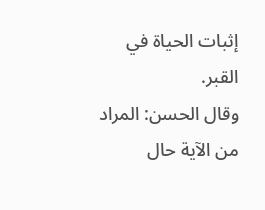إثبات الحياة في القبر.
وقال الحسن: المراد من الآية حال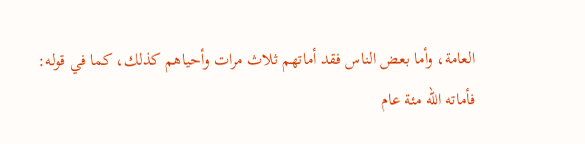العامة، وأما بعض الناس فقد أماتهم ثلاث مرات وأحياهم كذلك، كما في قوله:
فأماته الله مئة عام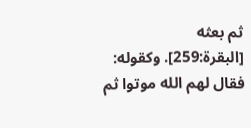ثم بعثه
[البقرة:259]. وكقوله:
فقال لهم الله موتوا ثم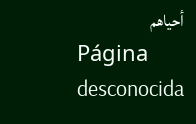أحياهم
Página desconocida